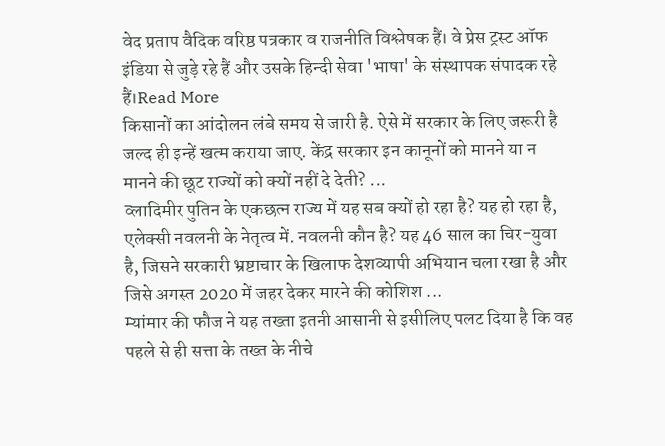वेद प्रताप वैदिक वरिष्ठ पत्रकार व राजनीति विश्लेषक हैं। वे प्रेस ट्रस्ट ऑफ इंडिया से जुड़े रहे हैं और उसके हिन्दी सेवा 'भाषा' के संस्थापक संपादक रहे हैं।Read More
किसानों का आंदोलन लंबे समय से जारी है. ऐसे में सरकार के लिए जरूरी है जल्द ही इन्हें खत्म कराया जाए. केंद्र सरकार इन कानूनों को मानने या न मानने की छूट राज्यों को क्यों नहीं दे देती? ...
व्लादिमीर पुतिन के एकछत्न राज्य में यह सब क्यों हो रहा है? यह हो रहा है, एलेक्सी नवलनी के नेतृत्व में. नवलनी कौन है? यह 46 साल का चिर-युवा है, जिसने सरकारी भ्रष्टाचार के खिलाफ देशव्यापी अभियान चला रखा है और जिसे अगस्त 2020 में जहर देकर मारने की कोशिश ...
म्यांमार की फौज ने यह तख्ता इतनी आसानी से इसीलिए पलट दिया है कि वह पहले से ही सत्ता के तख्त के नीचे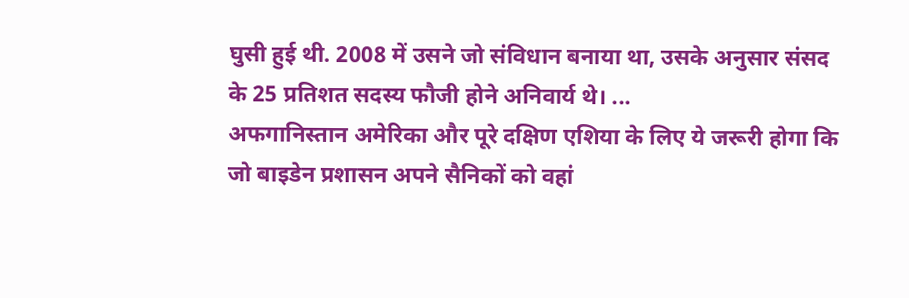घुसी हुई थी. 2008 में उसने जो संविधान बनाया था, उसके अनुसार संसद के 25 प्रतिशत सदस्य फौजी होने अनिवार्य थे। ...
अफगानिस्तान अमेरिका और पूरे दक्षिण एशिया के लिए ये जरूरी होगा कि जो बाइडेन प्रशासन अपने सैनिकों को वहां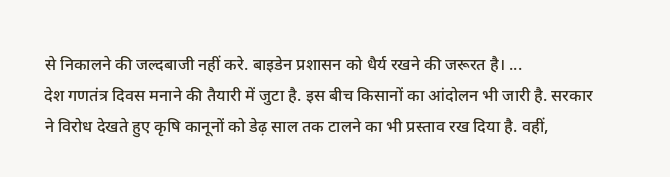से निकालने की जल्दबाजी नहीं करे. बाइडेन प्रशासन को धैर्य रखने की जरूरत है। ...
देश गणतंत्र दिवस मनाने की तैयारी में जुटा है. इस बीच किसानों का आंदोलन भी जारी है. सरकार ने विरोध देखते हुए कृषि कानूनों को डेढ़ साल तक टालने का भी प्रस्ताव रख दिया है. वहीं,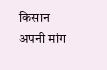किसान अपनी मांग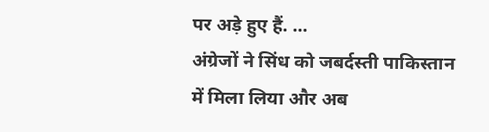पर अड़े हुए हैं. ...
अंग्रेजों ने सिंध को जबर्दस्ती पाकिस्तान में मिला लिया और अब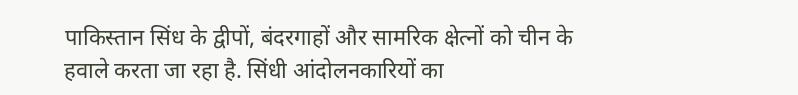पाकिस्तान सिंध के द्वीपों, बंदरगाहों और सामरिक क्षेत्नों को चीन के हवाले करता जा रहा है. सिंधी आंदोलनकारियों का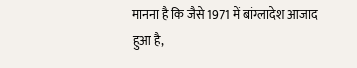मानना है कि जैसे 1971 में बांग्लादेश आजाद हुआ है,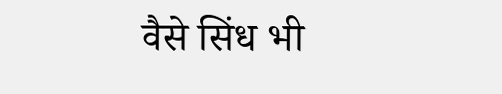वैसे सिंध भी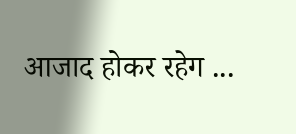आजाद होकर रहेग ...